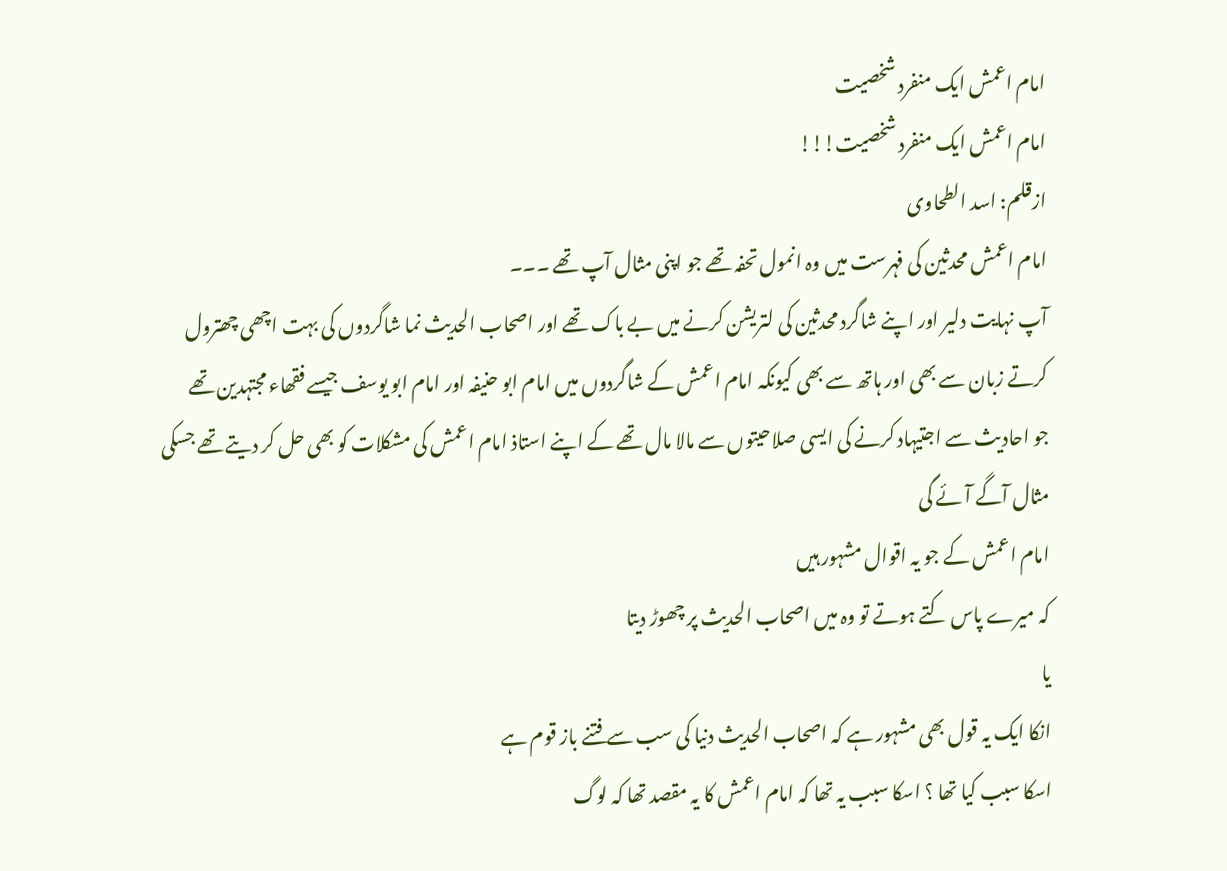امام اعمش ایک منفرد شخصیت
امام اعمش ایک منفرد شخصیت!!!
ازقلم: اسد الطحاوی
امام اعمش محدثین کی فہرست میں وہ انمول تحفہ تھے جو اپنی مثال آپ تھے ۔۔۔
آپ نہایت دلیر اور اپنے شاگرد محدثین کی لتریشن کرنے میں بے باک تھے اور اصحاب الحدیث نما شاگردوں کی بہت اچھی چھترول کرتے زبان سے بھی اور ہاتھ سے بھی کیونکہ امام اعمش کے شاگردوں میں امام ابو حنیفہ اور امام ابو یوسف جیسے فقھاء مجتہدین تھے
جو احادیث سے اجتیہاد کرنے کی ایسی صلاحیتوں سے مالا مال تھے کے اپنے استاذ امام اعمش کی مشکلات کو بھی حل کر دیتے تھے جسکی مثال آگے آئے گی
امام اعمش کے جو یہ اقوال مشہور ہیں
کہ میرے پاس کتے ہوتے تو وہ میں اصحاب الحدیث پر چھوڑ دیتا
یا
انکا ایک یہ قول بھی مشہور ہے کہ اصحاب الحدیث دنیا کی سب سے فتنے باز قوم ہے
اسکا سبب کیا تھا ؟ اسکا سبب یہ تھا کہ امام اعمش کا یہ مقصد تھا کہ لوگ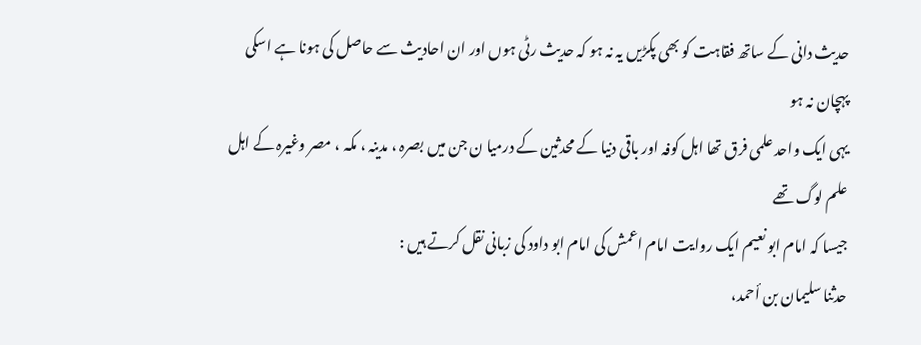حدیث دانی کے ساتھ فقاہت کو بھی پکڑیں یہ نہ ہو کہ حدیث رٹی ہوں اور ان احادیث سے حاصل کی ہونا ہے اسکی پہچان نہ ہو
یہی ایک واحد علمی فرق تھا اہل کوفہ اور باقی دنیا کے محدثین کے درمیا ن جن میں بصرہ ، مدینہ ، مکہ ، مصر وغیرہ کے اہل علم لوگ تھے
جیسا کہ امام ابو نعیم ایک روایت امام اعمش کی امام ابو داود کی زبانی نقل کرتے ہیں :
حدثنا سليمان بن أحمد،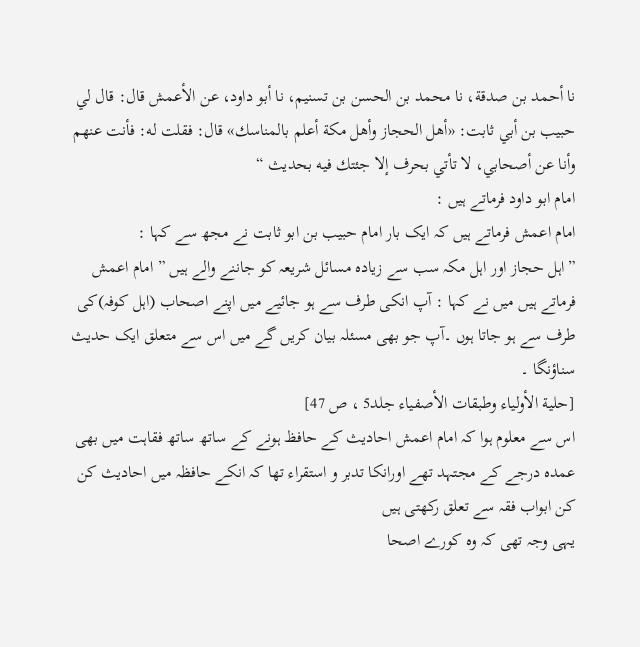نا أحمد بن صدقة، نا محمد بن الحسن بن تسنيم، نا أبو داود، عن الأعمش قال: قال لي حبيب بن أبي ثابت: «أهل الحجاز وأهل مكة أعلم بالمناسك» قال: فقلت له: فأنت عنهم وأنا عن أصحابي، لا تأتي بحرف إلا جئتك فيه بحديث “
امام ابو داود فرماتے ہیں :
امام اعمش فرماتے ہیں کہ ایک بار امام حبیب بن ابو ثابت نے مجھ سے کہا :
”اہل حجاز اور اہل مکہ سب سے زیادہ مسائل شریعہ کو جاننے والے ہیں ” امام اعمش فرماتے ہیں میں نے کہا : آپ انکی طرف سے ہو جائیے میں اپنے اصحاب (اہل کوفہ)کی طرف سے ہو جاتا ہوں ۔آپ جو بھی مسئلہ بیان کریں گے میں اس سے متعلق ایک حدیث سناؤنگا ۔
[حلية الأولياء وطبقات الأصفياء جلد5 ، ص 47]
اس سے معلوم ہوا کہ امام اعمش احادیث کے حافظ ہونے کے ساتھ ساتھ فقاہت میں بھی عمدہ درجے کے مجتہد تھے اورانکا تدبر و استقراء تھا کہ انکے حافظہ میں احادیث کن کن ابواب فقہ سے تعلق رکھتی ہیں
یہی وجہ تھی کہ وہ کورے اصحا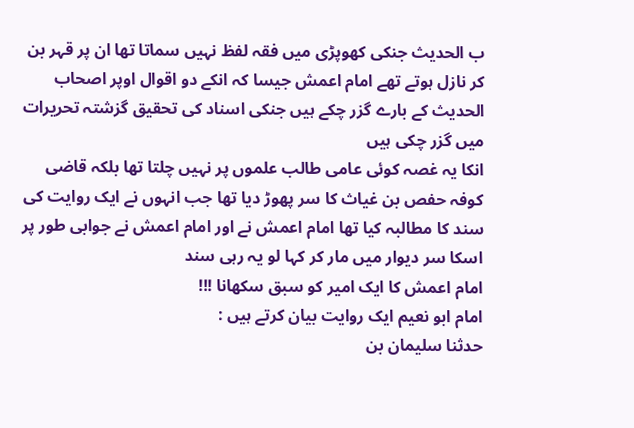ب الحدیث جنکی کھوپڑی میں فقہ لفظ نہیں سماتا تھا ان پر قہر بن کر نازل ہوتے تھے امام اعمش جیسا کہ انکے دو اقوال اوپر اصحاب الحدیث کے بارے گزر چکے ہیں جنکی اسناد کی تحقیق گزشتہ تحریرات میں گزر چکی ہیں
انکا یہ غصہ کوئی عامی طالب علموں پر نہیں چلتا تھا بلکہ قاضی کوفہ حفص بن غیاث کا سر پھوڑ دیا تھا جب انہوں نے ایک روایت کی سند کا مطالبہ کیا تھا امام اعمش نے اور امام اعمش نے جوابی طور پر اسکا سر دیوار میں مار کر کہا لو یہ رہی سند
امام اعمش کا ایک امیر کو سبق سکھانا !!!
امام ابو نعیم ایک روایت بیان کرتے ہیں :
حدثنا سليمان بن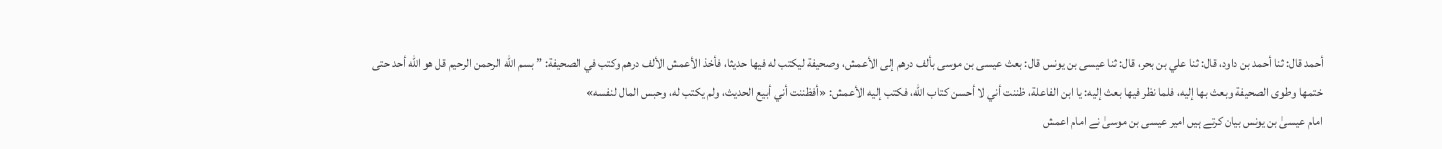أحمد قال: ثنا أحمد بن داود، قال: ثنا علي بن بحر، قال: ثنا عيسى بن يونس قال: بعث عيسى بن موسى بألف درهم إلى الأعمش، وصحيفة ليكتب له فيها حديثا، فأخذ الأعمش الألف درهم وكتب في الصحيفة: ” بسم الله الرحمن الرحيم قل هو الله أحد حتى ختمها وطوى الصحيفة وبعث بها إليه، فلما نظر فيها بعث إليه: يا ابن الفاعلة، ظننت أني لا أحسن كتاب الله، فكتب إليه الأعمش: «أفظننت أني أبيع الحديث، ولم يكتب له، وحبس المال لنفسه»
امام عیسیٰ بن یونس بیان کرتے ہیں امیر عیسی بن موسیٰ نے امام اعمش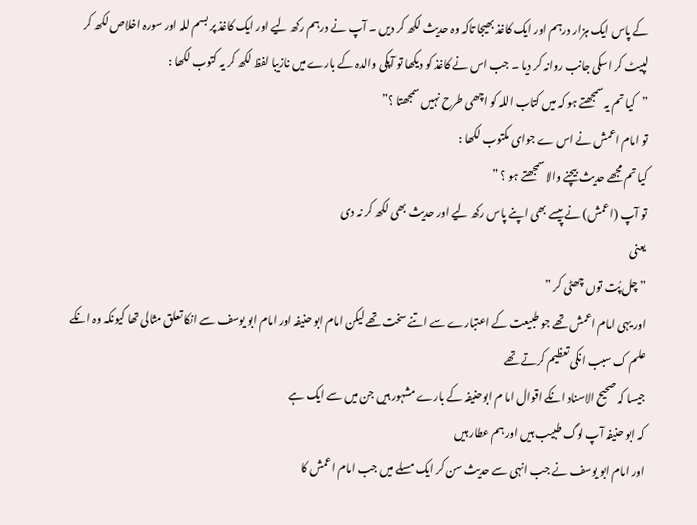کے پاس ایک ہزار درہم اور ایک کاغذ بھیجا تاکہ وہ حدیث لکھ کر دیں ۔ آپ نے درہم رکھ لیے اور ایک کاغذ پر بسم للہ اور سورہ اخلاص لکھ کر لپیٹ کر اسکی جانب روانہ کر دیا ۔ جب اس نے کاغذ کو دیکھا تو آپکی والدہ کے بارے میں نازیبا لفظ لکھ کر یہ کتوب لکھا :
”کیا تم یہ سمجھتے ہو کہ میں کتاب اللہ کو اچھی طرح نہیں سمجھتا ؟”
تو امام اعمش نے اس ے جوای مکتوب لکھا :
کیا تم مجھے حدیث بیچنے والا سمجھتے ہو ؟ ”
تو آپ (اعمش) نے پیسے بھی اپنے پاس رکھ لیے اور حدیث بھی لکھ کر نہ دی
یعنی
”چل پُت توں چھٹی کر ”
اور یہی امام اعمش تھے جو طبیعت کے اعتبارے سے اتنے سخت تھے لیکن امام ابو حنیفہ اور امام ابو یوسف سے انکا تعلق مثالی تھا کیونکہ وہ انکے علم ک سبب انکی تعظیم کرتے تھے
جیسا کہ صحیح الاسناد انکے اقوال اما م ابوحنیفہ کے بارے مشہور ہیں جن میں سے ایک ہے
کہ ابو حنیفہ آپ لوگ طبیب ہیں اور ہم عطار ہیں
اور امام ابو یوسف نے جب انہی سے حدیث سن کر ایک مسلے میں جب امام اعمش کا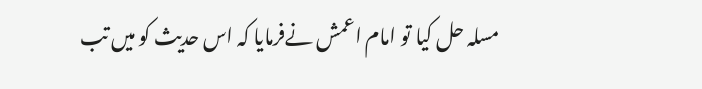مسلہ حل کیا تو امام اعمش نےفرمایا کہ اس حدیث کو میں تب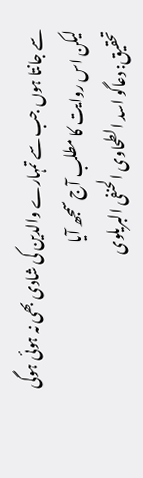سے جانتا ہوں جب سے تمہارے والدین کی شادی بھی نہ ہوئی ہوگی لیکن اس روایت کا مطلب آج سمجھ آیا
تحقیق: دعاگو اسد الطحاوی الحنفی البریلوی